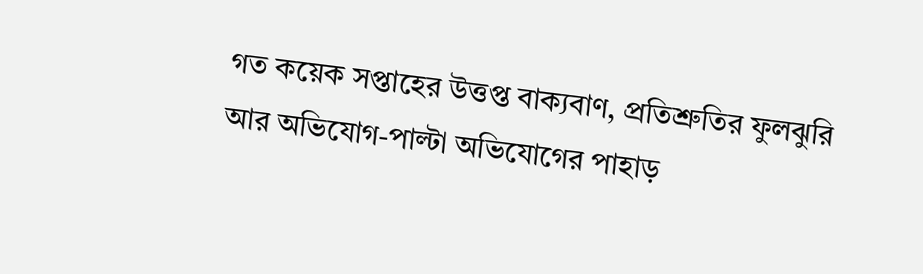গত কয়েক সপ্তাহের উত্তপ্ত বাক্যবাণ, প্রতিশ্রুতির ফুলঝুরি আর অভিযোগ-পাল্টা অভিযোগের পাহাড়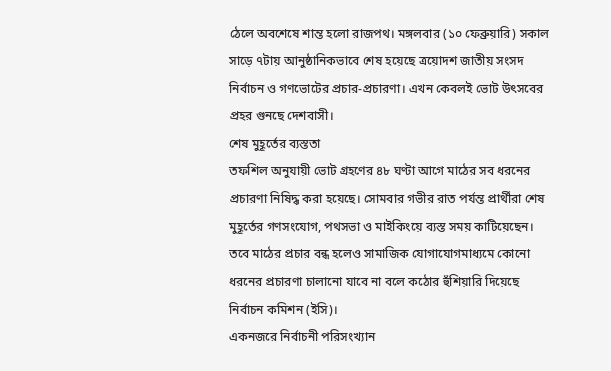ঠেলে অবশেষে শান্ত হলো রাজপথ। মঙ্গলবার (১০ ফেব্রুয়ারি) সকাল সাড়ে ৭টায় আনুষ্ঠানিকভাবে শেষ হয়েছে ত্রয়োদশ জাতীয় সংসদ নির্বাচন ও গণভোটের প্রচার-প্রচারণা। এখন কেবলই ভোট উৎসবের প্রহর গুনছে দেশবাসী।
শেষ মুহূর্তের ব্যস্ততা
তফশিল অনুযায়ী ভোট গ্রহণের ৪৮ ঘণ্টা আগে মাঠের সব ধরনের প্রচারণা নিষিদ্ধ করা হয়েছে। সোমবার গভীর রাত পর্যন্ত প্রার্থীরা শেষ মুহূর্তের গণসংযোগ, পথসভা ও মাইকিংয়ে ব্যস্ত সময় কাটিয়েছেন। তবে মাঠের প্রচার বন্ধ হলেও সামাজিক যোগাযোগমাধ্যমে কোনো ধরনের প্রচারণা চালানো যাবে না বলে কঠোর হুঁশিয়ারি দিয়েছে নির্বাচন কমিশন (ইসি)।
একনজরে নির্বাচনী পরিসংখ্যান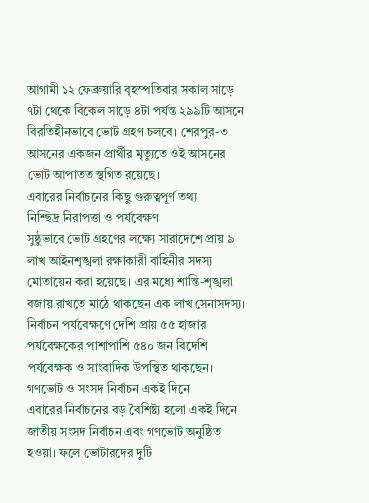আগামী ১২ ফেব্রুয়ারি বৃহস্পতিবার সকাল সাড়ে ৭টা থেকে বিকেল সাড়ে ৪টা পর্যন্ত ২৯৯টি আসনে বিরতিহীনভাবে ভোট গ্রহণ চলবে। শেরপুর-৩ আসনের একজন প্রার্থীর মৃত্যুতে ওই আসনের ভোট আপাতত স্থগিত রয়েছে।
এবারের নির্বাচনের কিছু গুরুত্বপূর্ণ তথ্য
নিশ্ছিদ্র নিরাপত্তা ও পর্যবেক্ষণ
সুষ্ঠুভাবে ভোট গ্রহণের লক্ষ্যে সারাদেশে প্রায় ৯ লাখ আইনশৃঙ্খলা রক্ষাকারী বাহিনীর সদস্য মোতায়েন করা হয়েছে। এর মধ্যে শান্তি-শৃঙ্খলা বজায় রাখতে মাঠে থাকছেন এক লাখ সেনাসদস্য। নির্বাচন পর্যবেক্ষণে দেশি প্রায় ৫৫ হাজার পর্যবেক্ষকের পাশাপাশি ৫৪০ জন বিদেশি পর্যবেক্ষক ও সাংবাদিক উপস্থিত থাকছেন।
গণভোট ও সংসদ নির্বাচন একই দিনে
এবারের নির্বাচনের বড় বৈশিষ্ট্য হলো একই দিনে জাতীয় সংসদ নির্বাচন এবং গণভোট অনুষ্ঠিত হওয়া। ফলে ভোটারদের দুটি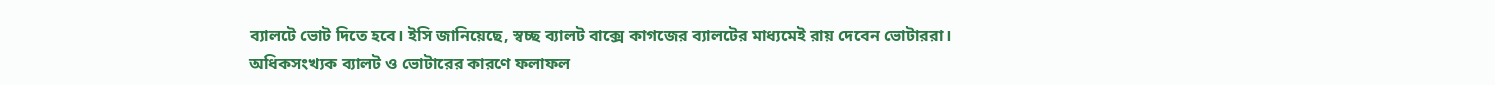ব্যালটে ভোট দিতে হবে। ইসি জানিয়েছে, স্বচ্ছ ব্যালট বাক্সে কাগজের ব্যালটের মাধ্যমেই রায় দেবেন ভোটাররা। অধিকসংখ্যক ব্যালট ও ভোটারের কারণে ফলাফল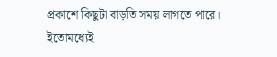প্রকাশে কিছুটা বাড়তি সময় লাগতে পারে।
ইতোমধ্যেই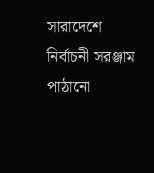সারাদেশে নির্বাচনী সরঞ্জাম পাঠানো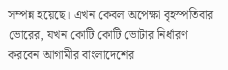সম্পন্ন হয়েছে। এখন কেবল অপেক্ষা বৃহস্পতিবার ভোরের, যখন কোটি কোটি ভোটার নির্ধারণ করবেন আগামীর বাংলাদেশের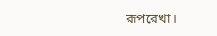রূপরেখা।